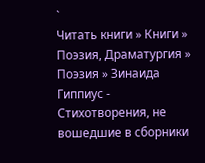`
Читать книги » Книги » Поэзия, Драматургия » Поэзия » Зинаида Гиппиус - Стихотворения, не вошедшие в сборники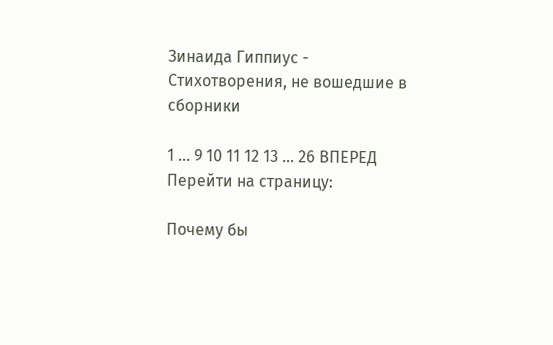Зинаида Гиппиус - Стихотворения, не вошедшие в сборники

1 ... 9 10 11 12 13 ... 26 ВПЕРЕД
Перейти на страницу:

Почему бы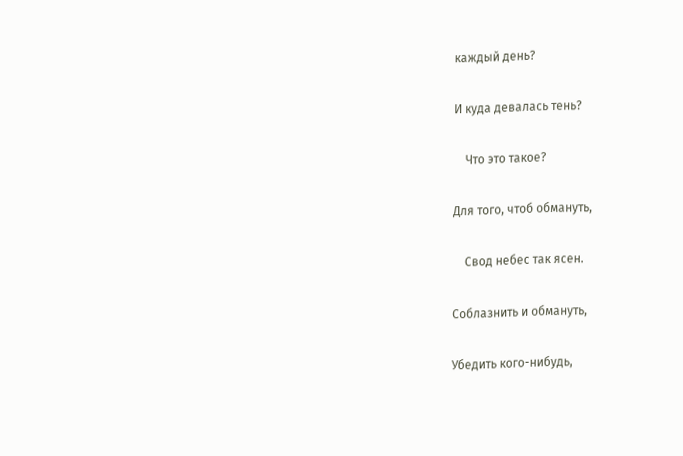каждый день?

И куда девалась тень?

    Что это такое?

Для того, чтоб обмануть,

    Свод небес так ясен.

Соблазнить и обмануть,

Убедить кого-нибудь,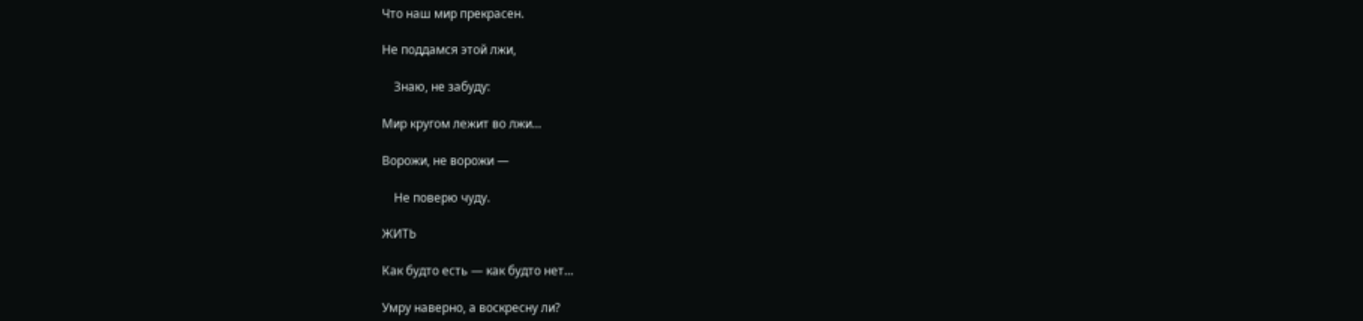Что наш мир прекрасен.

Не поддамся этой лжи,

    Знаю, не забуду:

Мир кругом лежит во лжи…

Ворожи, не ворожи —

    Не поверю чуду.

ЖИТЬ

Как будто есть — как будто нет…

Умру наверно, а воскресну ли?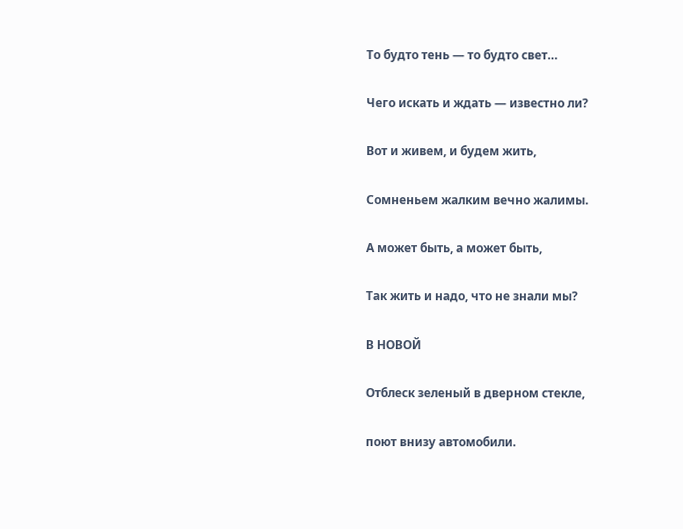То будто тень — то будто свет…

Чего искать и ждать — известно ли?

Вот и живем, и будем жить,

Сомненьем жалким вечно жалимы.

А может быть, а может быть,

Так жить и надо, что не знали мы?

В НОВОЙ

Отблеск зеленый в дверном стекле,

поют внизу автомобили.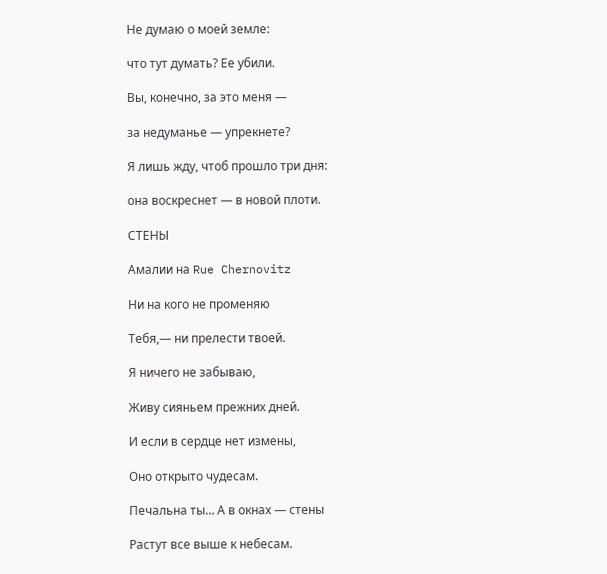Не думаю о моей земле:

что тут думать? Ее убили.

Вы, конечно, за это меня —

за недуманье — упрекнете?

Я лишь жду, чтоб прошло три дня:

она воскреснет — в новой плоти.

СТЕНЫ

Амалии на Rue Chernovitz

Ни на кого не променяю

Тебя,— ни прелести твоей.

Я ничего не забываю,

Живу сияньем прежних дней.

И если в сердце нет измены,

Оно открыто чудесам.

Печальна ты… А в окнах — стены

Растут все выше к небесам.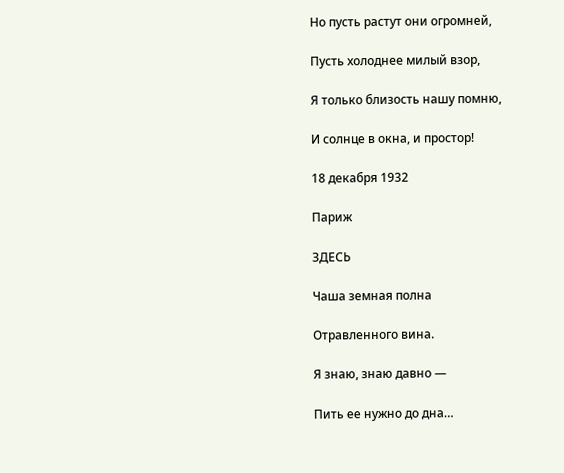Но пусть растут они огромней,

Пусть холоднее милый взор,

Я только близость нашу помню,

И солнце в окна, и простор!

18 декабря 1932

Париж

ЗДЕСЬ

Чаша земная полна

Отравленного вина.

Я знаю, знаю давно —

Пить ее нужно до дна…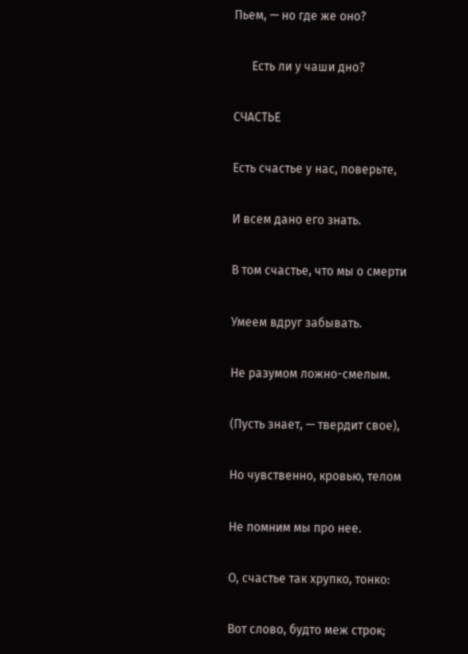Пьем, — но где же оно?

      Есть ли у чаши дно?

СЧАСТЬЕ

Есть счастье у нас, поверьте,

И всем дано его знать.

В том счастье, что мы о смерти

Умеем вдруг забывать.

Не разумом ложно-смелым.

(Пусть знает, — твердит свое),

Но чувственно, кровью, телом

Не помним мы про нее.

О, счастье так хрупко, тонко:

Вот слово, будто меж строк;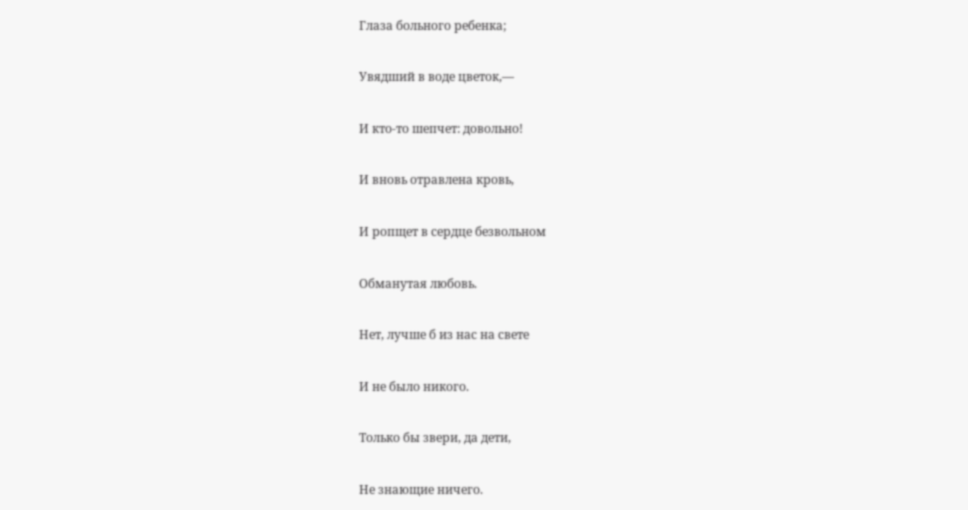Глаза больного ребенка;

Увядший в воде цветок,—

И кто-то шепчет: довольно!

И вновь отравлена кровь,

И ропщет в сердце безвольном

Обманутая любовь.

Нет, лучше б из нас на свете

И не было никого.

Только бы звери, да дети,

Не знающие ничего.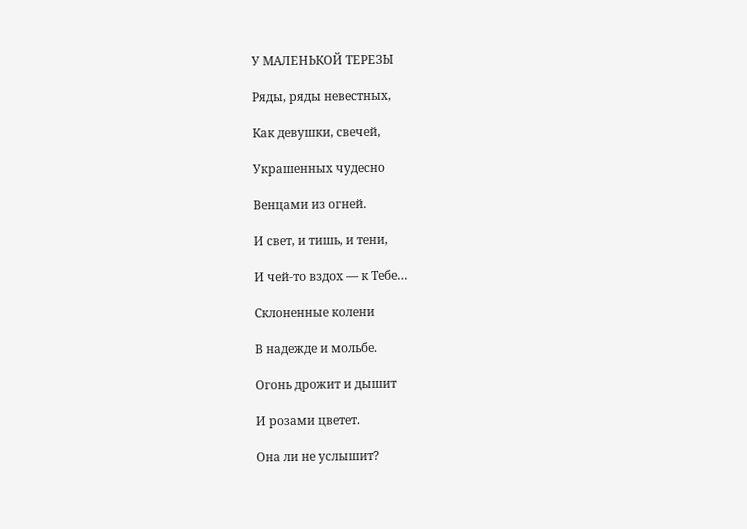У МАЛЕНЬКОЙ ТЕРЕЗЫ

Ряды, ряды невестных,

Как девушки, свечей,

Украшенных чудесно

Венцами из огней.

И свет, и тишь, и тени,

И чей-то вздох — к Тебе…

Склоненные колени

В надежде и мольбе.

Огонь дрожит и дышит

И розами цветет.

Она ли не услышит?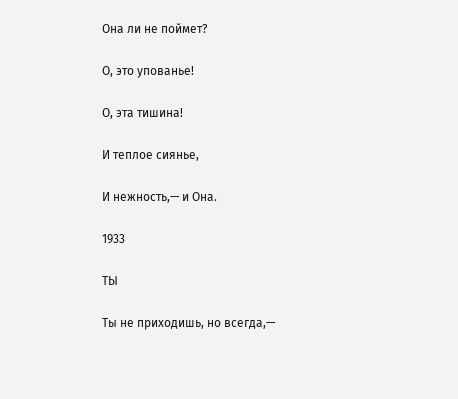Она ли не поймет?

О, это упованье!

О, эта тишина!

И теплое сиянье,

И нежность,— и Она.

1933

ТЫ

Ты не приходишь, но всегда,—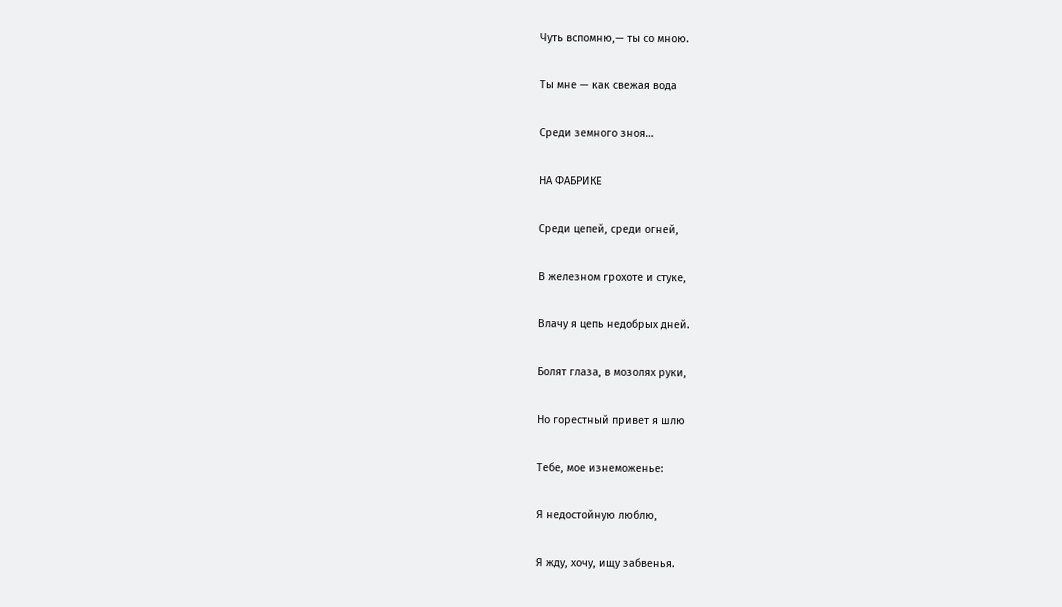Чуть вспомню,— ты со мною.

Ты мне — как свежая вода

Среди земного зноя…

НА ФАБРИКЕ

Среди цепей, среди огней,

В железном грохоте и стуке,

Влачу я цепь недобрых дней.

Болят глаза, в мозолях руки,

Но горестный привет я шлю

Тебе, мое изнеможенье:

Я недостойную люблю,

Я жду, хочу, ищу забвенья.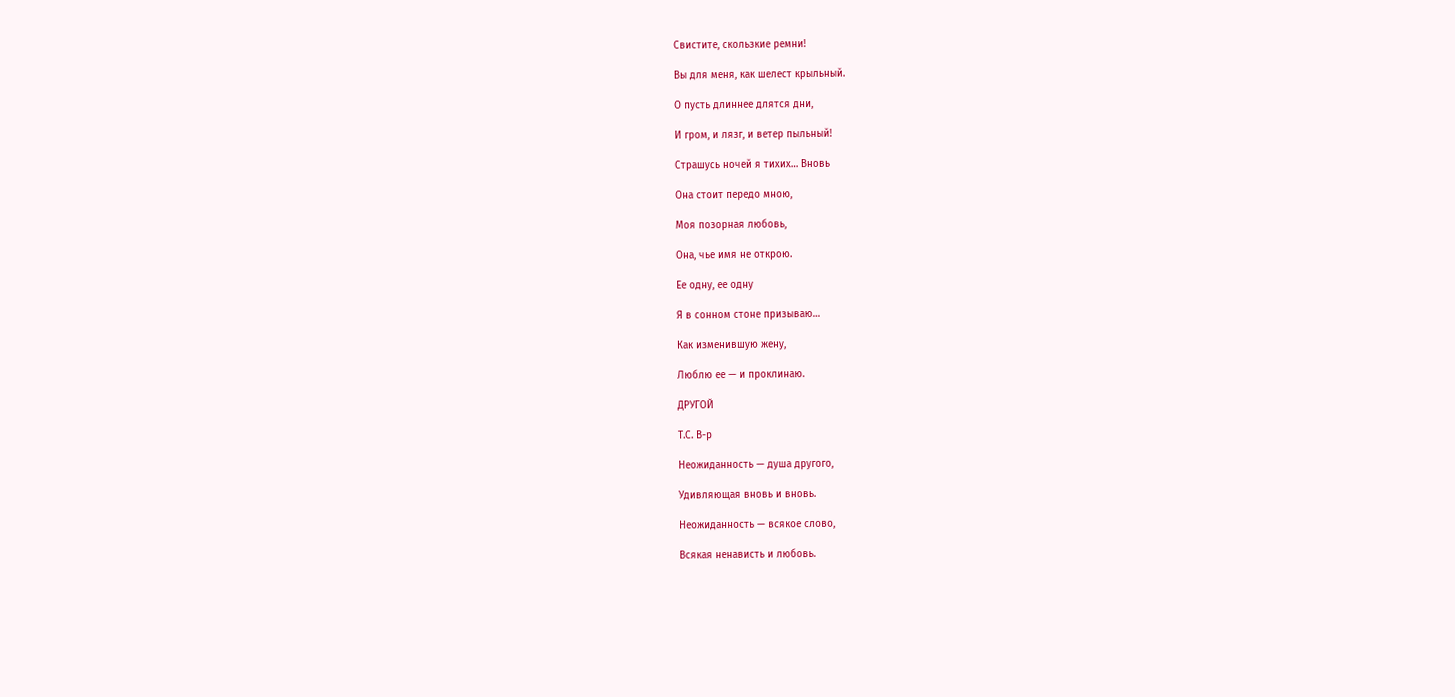Свистите, скользкие ремни!

Вы для меня, как шелест крыльный.

О пусть длиннее длятся дни,

И гром, и лязг, и ветер пыльный!

Страшусь ночей я тихих… Вновь

Она стоит передо мною,

Моя позорная любовь,

Она, чье имя не открою.

Ее одну, ее одну

Я в сонном стоне призываю…

Как изменившую жену,

Люблю ее — и проклинаю.

ДРУГОЙ

Т.С. В-р

Неожиданность — душа другого,

Удивляющая вновь и вновь.

Неожиданность — всякое слово,

Всякая ненависть и любовь.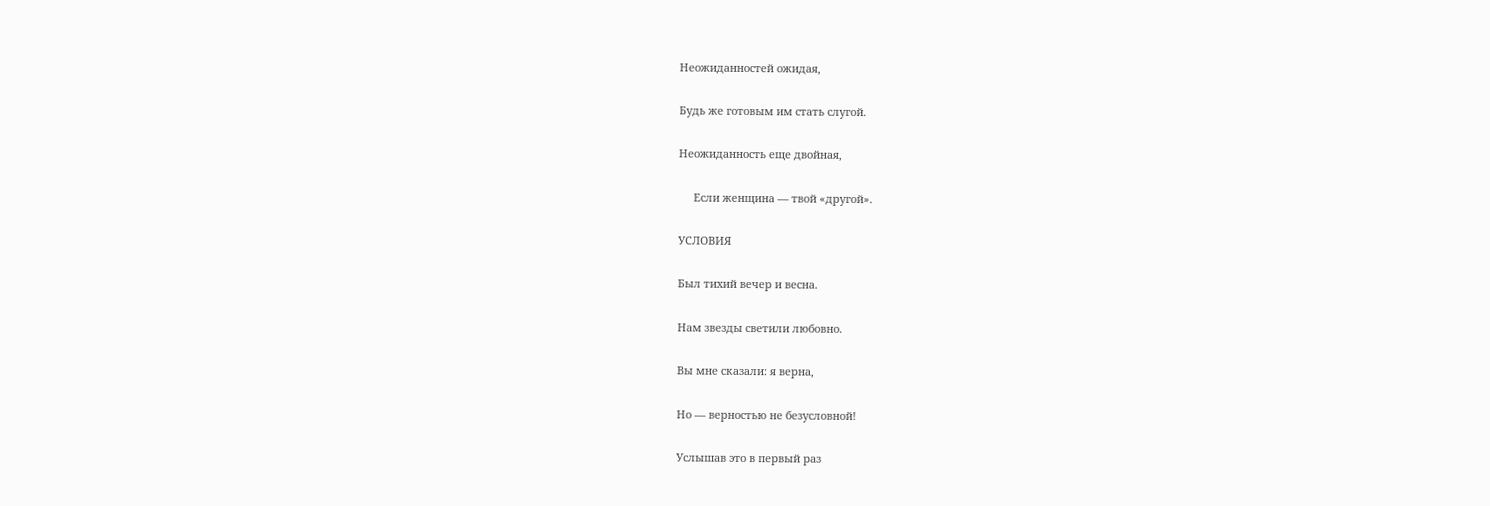Неожиданностей ожидая,

Будь же готовым им стать слугой.

Неожиданность еще двойная,

     Если женщина — твой «другой».

УСЛОВИЯ

Был тихий вечер и весна.

Нам звезды светили любовно.

Вы мне сказали: я верна,

Но — верностью не безусловной!

Услышав это в первый раз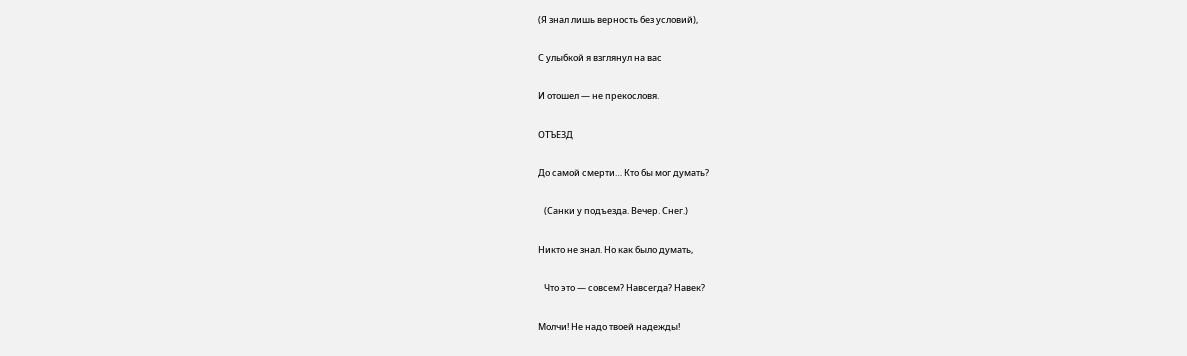(Я знал лишь верность без условий),

С улыбкой я взглянул на вас

И отошел — не прекословя.

ОТЪЕЗД

До самой смерти… Кто бы мог думать?

   (Санки у подъезда. Вечер. Снег.)

Никто не знал. Но как было думать,

   Что это — совсем? Навсегда? Навек?

Молчи! Не надо твоей надежды!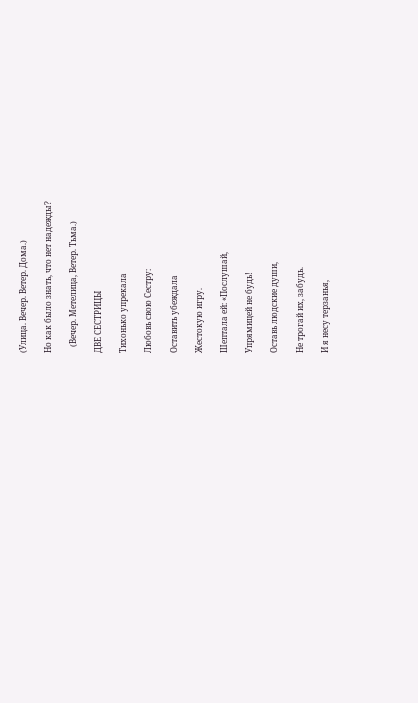(Улица. Вечер. Ветер. Дома.)

Но как было знать, что нет надежды?

   (Вечер. Метелица, Ветер. Тьма.)

ДВЕ СЕСТРИЦЫ

Тихонько упрекала

Любовь свою Сестру:

Оставить убеждала

Жестокую игру.

Шептала ей: «Послушай,

Упрямицей не будь!

Оставь людские души,

Не трогай их, забудь.

И я несу терзанья,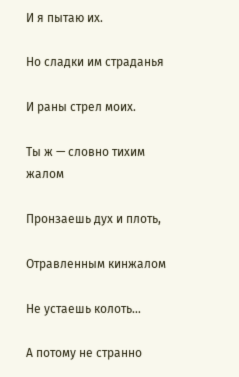И я пытаю их.

Но сладки им страданья

И раны стрел моих.

Ты ж — словно тихим жалом

Пронзаешь дух и плоть,

Отравленным кинжалом

Не устаешь колоть…

А потому не странно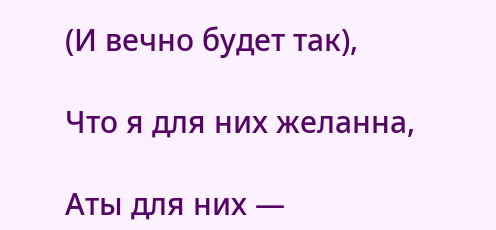(И вечно будет так),

Что я для них желанна,

Аты для них —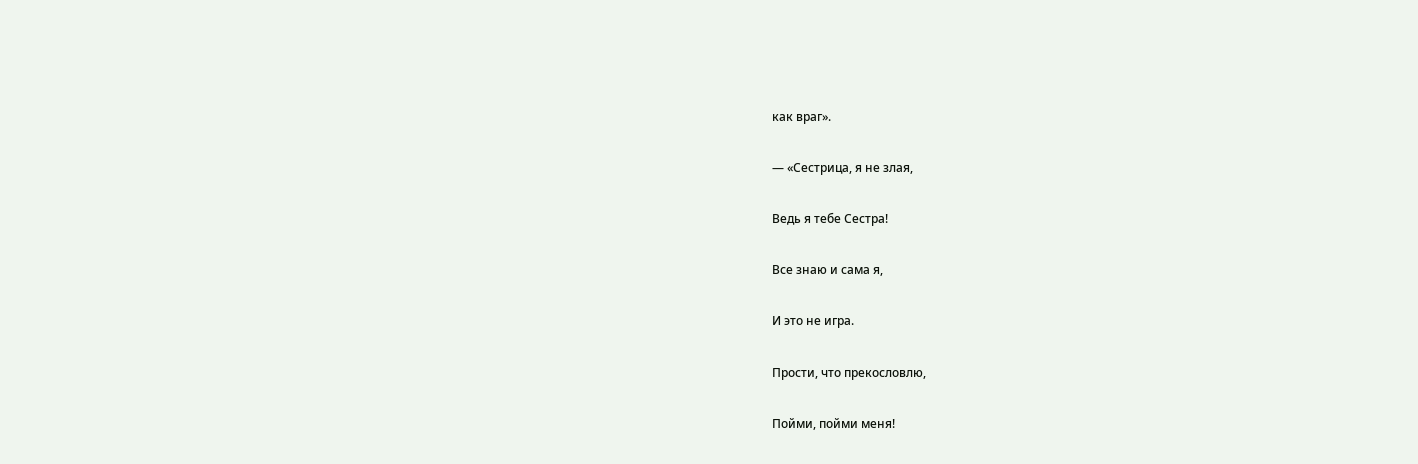как враг».

— «Сестрица, я не злая,

Ведь я тебе Сестра!

Все знаю и сама я,

И это не игра.

Прости, что прекословлю,

Пойми, пойми меня!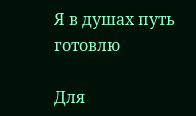Я в душах путь готовлю

Для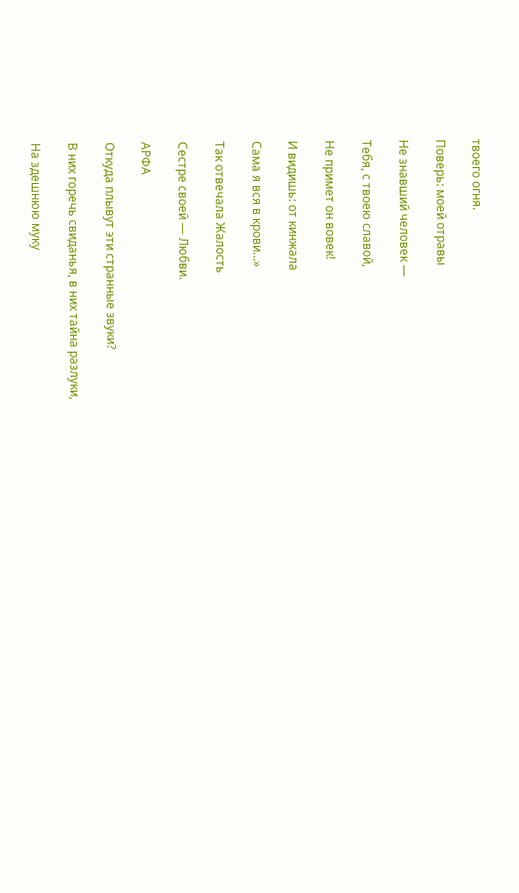твоего огня.

Поверь: моей отравы

Не знавший человек —

Тебя, с твоею славой,

Не примет он вовек!

И видишь: от кинжала

Сама я вся в крови…»

Так отвечала Жалость

Сестре своей — Любви.

АРФА

Откуда плывут эти странные звуки?

В них горечь свиданья, в них тайна разлуки,

На здешнюю муку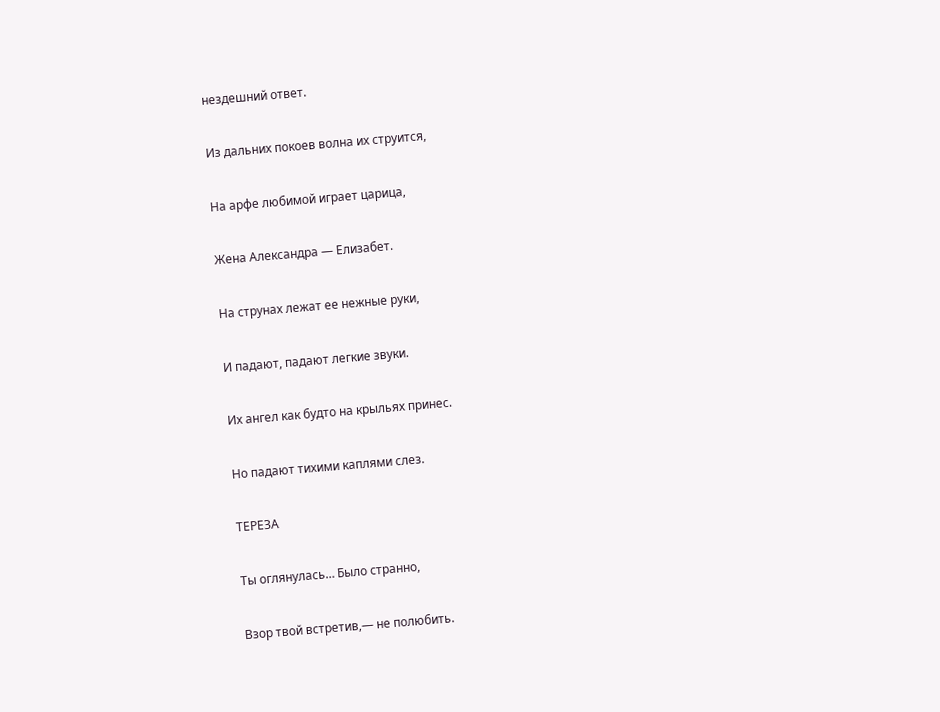нездешний ответ.

Из дальних покоев волна их струится,

На арфе любимой играет царица,

Жена Александра — Елизабет.

На струнах лежат ее нежные руки,

И падают, падают легкие звуки.

Их ангел как будто на крыльях принес.

Но падают тихими каплями слез.

ТЕРЕЗА

Ты оглянулась… Было странно,

Взор твой встретив,— не полюбить.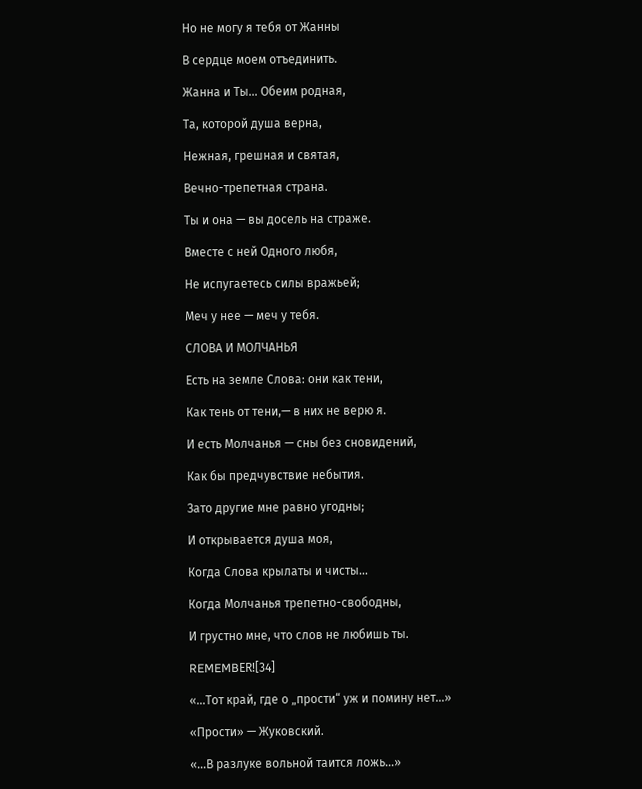Но не могу я тебя от Жанны

В сердце моем отъединить.

Жанна и Ты… Обеим родная,

Та, которой душа верна,

Нежная, грешная и святая,

Вечно-трепетная страна.

Ты и она — вы досель на страже.

Вместе с ней Одного любя,

Не испугаетесь силы вражьей;

Меч у нее — меч у тебя.

СЛОВА И МОЛЧАНЬЯ

Есть на земле Слова: они как тени,

Как тень от тени,— в них не верю я.

И есть Молчанья — сны без сновидений,

Как бы предчувствие небытия.

Зато другие мне равно угодны;

И открывается душа моя,

Когда Слова крылаты и чисты…

Когда Молчанья трепетно-свободны,

И грустно мне, что слов не любишь ты.

REMEMBЕR![34]

«…Тот край, где о „прости“ уж и помину нет…»

«Прости» — Жуковский.

«…В разлуке вольной таится ложь…»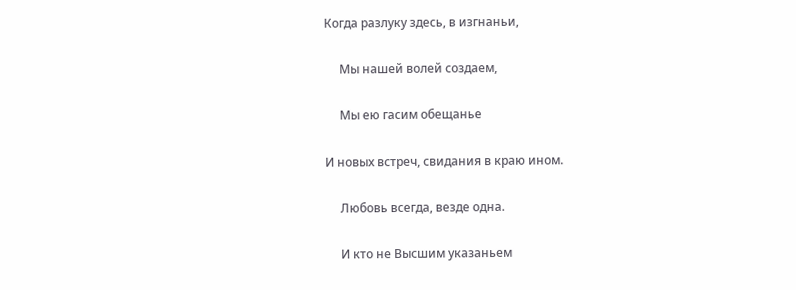Когда разлуку здесь, в изгнаньи,

     Мы нашей волей создаем,

     Мы ею гасим обещанье

И новых встреч, свидания в краю ином.

     Любовь всегда, везде одна.

     И кто не Высшим указаньем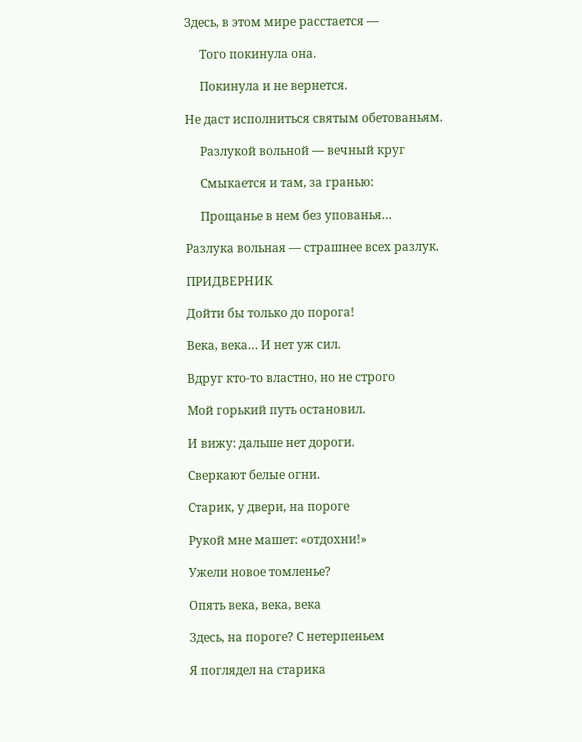Здесь, в этом мире расстается —

     Того покинула она.

     Покинула и не вернется.

Не даст исполниться святым обетованьям.

     Разлукой вольной — вечный круг

     Смыкается и там, за гранью:

     Прощанье в нем без упованья…

Разлука вольная — страшнее всех разлук.

ПРИДВЕРНИК

Дойти бы только до порога!

Века, века… И нет уж сил.

Вдруг кто-то властно, но не строго

Мой горький путь остановил.

И вижу: дальше нет дороги.

Сверкают белые огни.

Старик, у двери, на пороге

Рукой мне машет: «отдохни!»

Ужели новое томленье?

Опять века, века, века

Здесь, на пороге? С нетерпеньем

Я поглядел на старика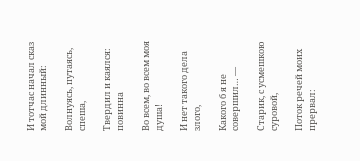И тотчас начал сказ мой длинный:

Волнуясь, путаясь, спеша,

Твердил и каялся: повинна

Во всем, во всем моя душа!

И нет такого дела злого,

Какого б я не совершил… —

Старик, с усмешкою суровой,

Поток речей моих прервал: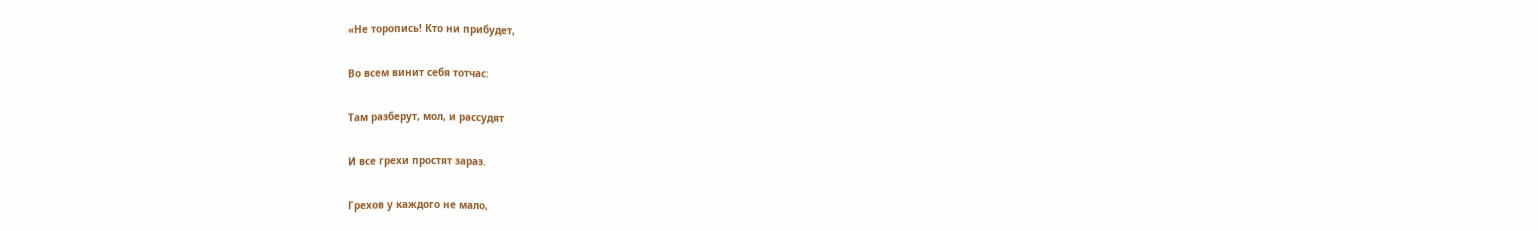«Не торопись! Кто ни прибудет,

Во всем винит себя тотчас:

Там разберут, мол, и рассудят

И все грехи простят зараз.

Грехов у каждого не мало,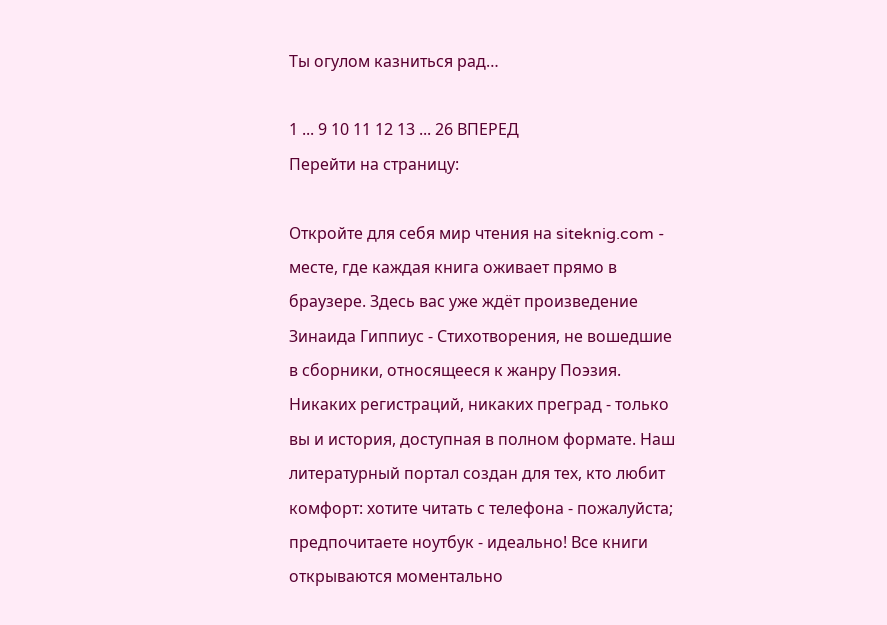Ты огулом казниться рад…

1 ... 9 10 11 12 13 ... 26 ВПЕРЕД
Перейти на страницу:

Откройте для себя мир чтения на siteknig.com - месте, где каждая книга оживает прямо в браузере. Здесь вас уже ждёт произведение Зинаида Гиппиус - Стихотворения, не вошедшие в сборники, относящееся к жанру Поэзия. Никаких регистраций, никаких преград - только вы и история, доступная в полном формате. Наш литературный портал создан для тех, кто любит комфорт: хотите читать с телефона - пожалуйста; предпочитаете ноутбук - идеально! Все книги открываются моментально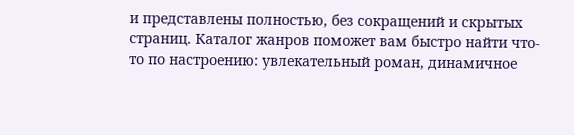и представлены полностью, без сокращений и скрытых страниц. Каталог жанров поможет вам быстро найти что-то по настроению: увлекательный роман, динамичное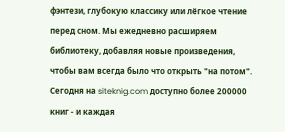фэнтези, глубокую классику или лёгкое чтение перед сном. Мы ежедневно расширяем библиотеку, добавляя новые произведения, чтобы вам всегда было что открыть "на потом". Сегодня на siteknig.com доступно более 200000 книг - и каждая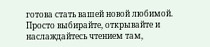готова стать вашей новой любимой. Просто выбирайте, открывайте и наслаждайтесь чтением там,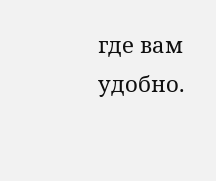где вам удобно.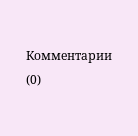Комментарии (0)